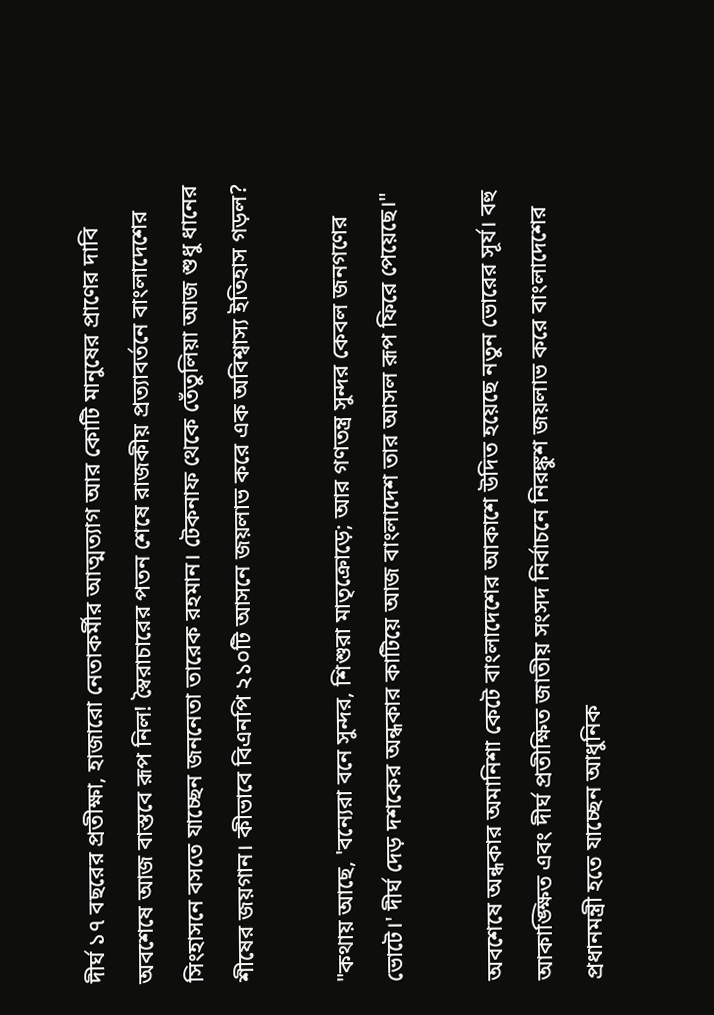দীর্ঘ ১৭ বছরের প্রতীক্ষা, হাজারো নেতাকর্মীর আত্মত্যাগ আর কোটি মানুষের প্রাণের দাবি অবশেষে আজ বাস্তবে রূপ নিল! স্বৈরাচারের পতন শেষে রাজকীয় প্রত্যাবর্তনে বাংলাদেশের সিংহাসনে বসতে যাচ্ছেন জননেতা তারেক রহমান। টেকনাফ থেকে তেঁতুলিয়া আজ শুধু ধানের শীষের জয়গান। কীভাবে বিএনপি ২১০টি আসনে জয়লাভ করে এক অবিশ্বাস্য ইতিহাস গড়ল?

"কথায় আছে, 'বন্যেরা বনে সুন্দর, শিশুরা মাতৃক্রোড়ে; আর গণতন্ত্র সুন্দর কেবল জনগণের ভোটে।' দীর্ঘ দেড় দশকের অন্ধকার কাটিয়ে আজ বাংলাদেশ তার আসল রূপ ফিরে পেয়েছে।"

অবশেষে অন্ধকার অমানিশা কেটে বাংলাদেশের আকাশে উদিত হয়েছে নতুন ভোরের সূর্য। বহু আকাঙ্ক্ষিত এবং দীর্ঘ প্রতীক্ষিত জাতীয় সংসদ নির্বাচনে নিরঙ্কুশ জয়লাভ করে বাংলাদেশের প্রধানমন্ত্রী হতে যাচ্ছেন আধুনিক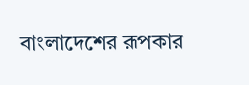বাংলাদেশের রূপকার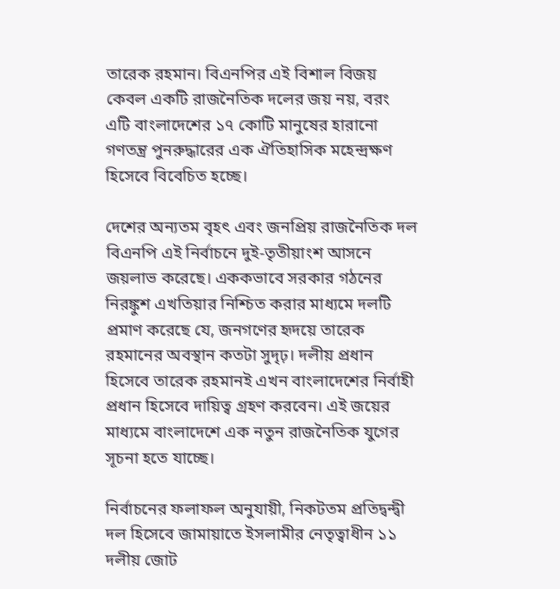তারেক রহমান। বিএনপির এই বিশাল বিজয় কেবল একটি রাজনৈতিক দলের জয় নয়, বরং এটি বাংলাদেশের ১৭ কোটি মানুষের হারানো গণতন্ত্র পুনরুদ্ধারের এক ঐতিহাসিক মহেন্দ্রক্ষণ হিসেবে বিবেচিত হচ্ছে।

দেশের অন্যতম বৃহৎ এবং জনপ্রিয় রাজনৈতিক দল বিএনপি এই নির্বাচনে দুই-তৃতীয়াংশ আসনে জয়লাভ করেছে। এককভাবে সরকার গঠনের নিরঙ্কুশ এখতিয়ার নিশ্চিত করার মাধ্যমে দলটি প্রমাণ করেছে যে, জনগণের হৃদয়ে তারেক রহমানের অবস্থান কতটা সুদৃঢ়। দলীয় প্রধান হিসেবে তারেক রহমানই এখন বাংলাদেশের নির্বাহী প্রধান হিসেবে দায়িত্ব গ্রহণ করবেন। এই জয়ের মাধ্যমে বাংলাদেশে এক নতুন রাজনৈতিক যুগের সূচনা হতে যাচ্ছে।

নির্বাচনের ফলাফল অনুযায়ী, নিকটতম প্রতিদ্বন্দ্বী দল হিসেবে জামায়াতে ইসলামীর নেতৃত্বাধীন ১১ দলীয় জোট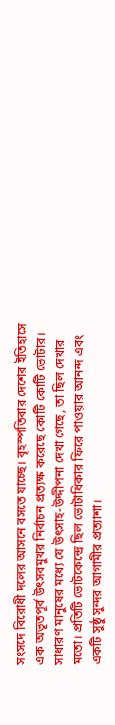সংসদে বিরোধী দলের আসনে বসতে যাচ্ছে। বৃহস্পতিবার দেশের ইতিহাসে এক অভূতপূর্ব উৎসবমুখর নির্বাচন প্রত্যক্ষ করেছে কোটি কোটি ভোটার। সাধারণ মানুষের মধ্যে যে উৎসাহ-উদ্দীপনা দেখা গেছে, তা ছিল দেখার মতো। প্রতিটি ভোটকেন্দ্রে ছিল ভোটাধিকার ফিরে পাওয়ার আনন্দ এবং একটি সুষ্ঠু সুন্দর আগামীর প্রত্যাশা।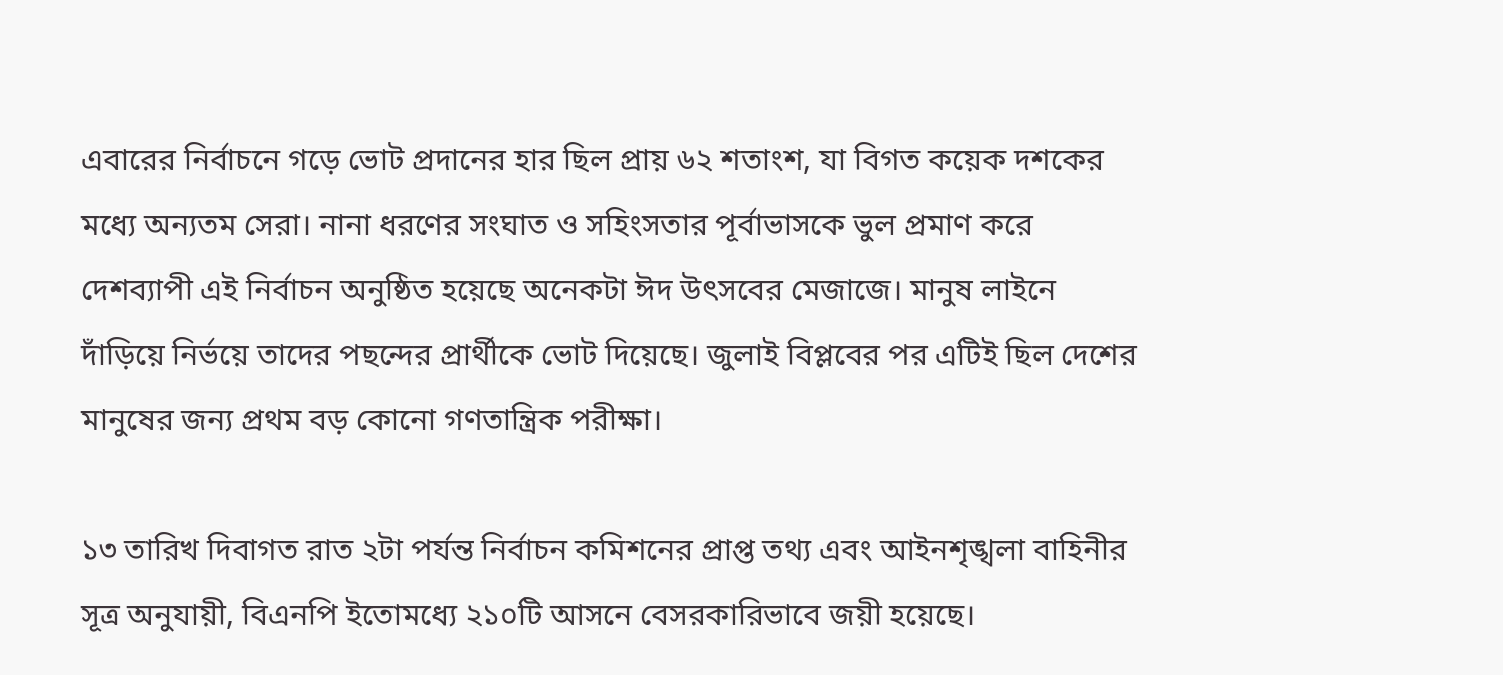এবারের নির্বাচনে গড়ে ভোট প্রদানের হার ছিল প্রায় ৬২ শতাংশ, যা বিগত কয়েক দশকের মধ্যে অন্যতম সেরা। নানা ধরণের সংঘাত ও সহিংসতার পূর্বাভাসকে ভুল প্রমাণ করে দেশব্যাপী এই নির্বাচন অনুষ্ঠিত হয়েছে অনেকটা ঈদ উৎসবের মেজাজে। মানুষ লাইনে দাঁড়িয়ে নির্ভয়ে তাদের পছন্দের প্রার্থীকে ভোট দিয়েছে। জুলাই বিপ্লবের পর এটিই ছিল দেশের মানুষের জন্য প্রথম বড় কোনো গণতান্ত্রিক পরীক্ষা।

১৩ তারিখ দিবাগত রাত ২টা পর্যন্ত নির্বাচন কমিশনের প্রাপ্ত তথ্য এবং আইনশৃঙ্খলা বাহিনীর সূত্র অনুযায়ী, বিএনপি ইতোমধ্যে ২১০টি আসনে বেসরকারিভাবে জয়ী হয়েছে।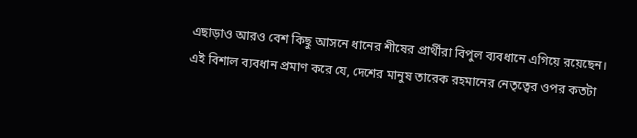এছাড়াও আরও বেশ কিছু আসনে ধানের শীষের প্রার্থীরা বিপুল ব্যবধানে এগিয়ে রয়েছেন। এই বিশাল ব্যবধান প্রমাণ করে যে, দেশের মানুষ তারেক রহমানের নেতৃত্বের ওপর কতটা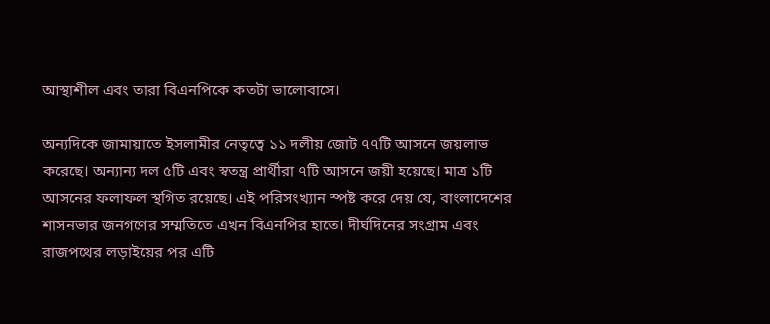আস্থাশীল এবং তারা বিএনপিকে কতটা ভালোবাসে।

অন্যদিকে জামায়াতে ইসলামীর নেতৃত্বে ১১ দলীয় জোট ৭৭টি আসনে জয়লাভ করেছে। অন্যান্য দল ৫টি এবং স্বতন্ত্র প্রার্থীরা ৭টি আসনে জয়ী হয়েছে। মাত্র ১টি আসনের ফলাফল স্থগিত রয়েছে। এই পরিসংখ্যান স্পষ্ট করে দেয় যে, বাংলাদেশের শাসনভার জনগণের সম্মতিতে এখন বিএনপির হাতে। দীর্ঘদিনের সংগ্রাম এবং রাজপথের লড়াইয়ের পর এটি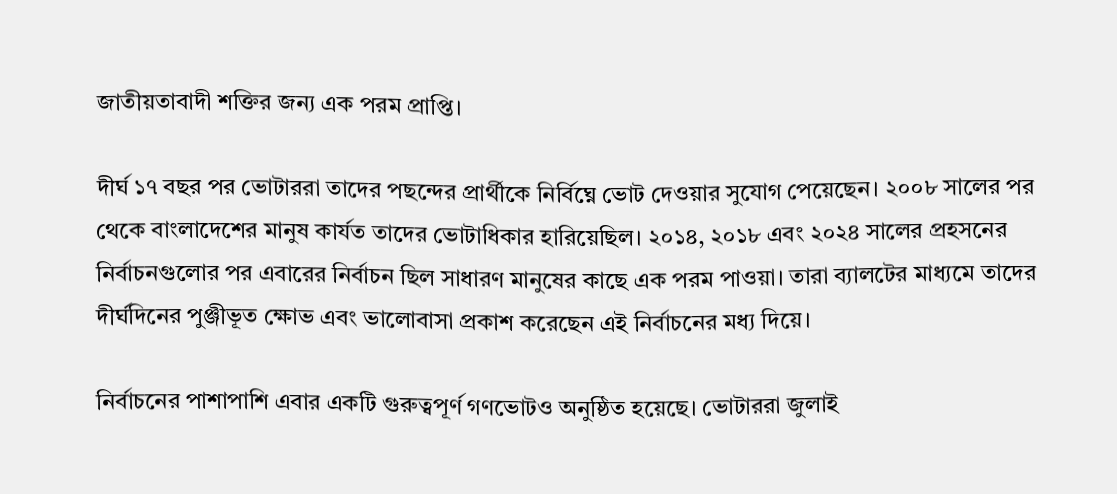জাতীয়তাবাদী শক্তির জন্য এক পরম প্রাপ্তি।

দীর্ঘ ১৭ বছর পর ভোটাররা তাদের পছন্দের প্রার্থীকে নির্বিঘ্নে ভোট দেওয়ার সুযোগ পেয়েছেন। ২০০৮ সালের পর থেকে বাংলাদেশের মানুষ কার্যত তাদের ভোটাধিকার হারিয়েছিল। ২০১৪, ২০১৮ এবং ২০২৪ সালের প্রহসনের নির্বাচনগুলোর পর এবারের নির্বাচন ছিল সাধারণ মানুষের কাছে এক পরম পাওয়া। তারা ব্যালটের মাধ্যমে তাদের দীর্ঘদিনের পুঞ্জীভূত ক্ষোভ এবং ভালোবাসা প্রকাশ করেছেন এই নির্বাচনের মধ্য দিয়ে।

নির্বাচনের পাশাপাশি এবার একটি গুরুত্বপূর্ণ গণভোটও অনুষ্ঠিত হয়েছে। ভোটাররা জুলাই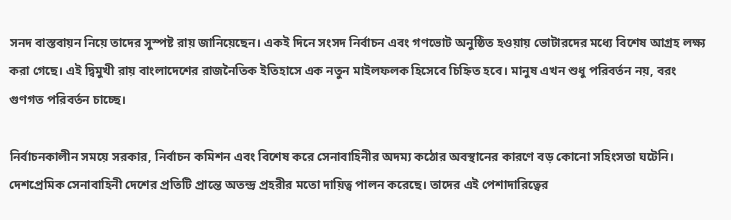সনদ বাস্তবায়ন নিয়ে তাদের সুস্পষ্ট রায় জানিয়েছেন। একই দিনে সংসদ নির্বাচন এবং গণভোট অনুষ্ঠিত হওয়ায় ভোটারদের মধ্যে বিশেষ আগ্রহ লক্ষ্য করা গেছে। এই দ্বিমুখী রায় বাংলাদেশের রাজনৈতিক ইতিহাসে এক নতুন মাইলফলক হিসেবে চিহ্নিত হবে। মানুষ এখন শুধু পরিবর্তন নয়, বরং গুণগত পরিবর্তন চাচ্ছে।

নির্বাচনকালীন সময়ে সরকার, নির্বাচন কমিশন এবং বিশেষ করে সেনাবাহিনীর অদম্য কঠোর অবস্থানের কারণে বড় কোনো সহিংসতা ঘটেনি। দেশপ্রেমিক সেনাবাহিনী দেশের প্রতিটি প্রান্তে অতন্দ্র প্রহরীর মতো দায়িত্ব পালন করেছে। তাদের এই পেশাদারিত্বের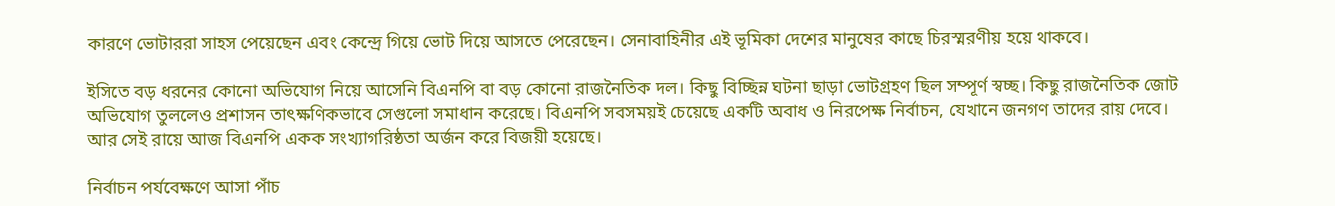কারণে ভোটাররা সাহস পেয়েছেন এবং কেন্দ্রে গিয়ে ভোট দিয়ে আসতে পেরেছেন। সেনাবাহিনীর এই ভূমিকা দেশের মানুষের কাছে চিরস্মরণীয় হয়ে থাকবে।

ইসিতে বড় ধরনের কোনো অভিযোগ নিয়ে আসেনি বিএনপি বা বড় কোনো রাজনৈতিক দল। কিছু বিচ্ছিন্ন ঘটনা ছাড়া ভোটগ্রহণ ছিল সম্পূর্ণ স্বচ্ছ। কিছু রাজনৈতিক জোট অভিযোগ তুললেও প্রশাসন তাৎক্ষণিকভাবে সেগুলো সমাধান করেছে। বিএনপি সবসময়ই চেয়েছে একটি অবাধ ও নিরপেক্ষ নির্বাচন, যেখানে জনগণ তাদের রায় দেবে। আর সেই রায়ে আজ বিএনপি একক সংখ্যাগরিষ্ঠতা অর্জন করে বিজয়ী হয়েছে।

নির্বাচন পর্যবেক্ষণে আসা পাঁচ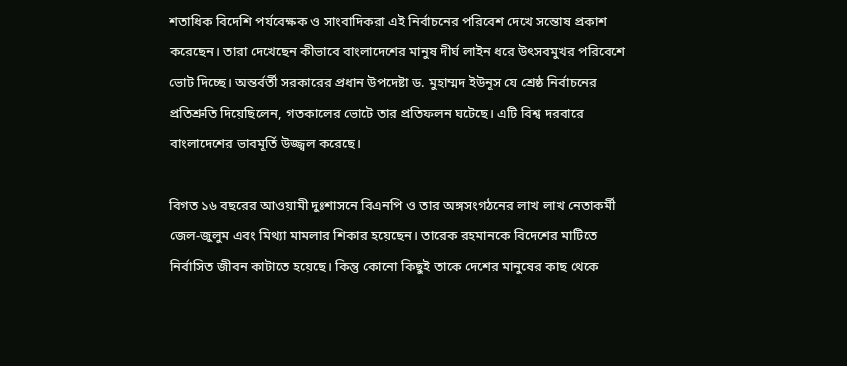শতাধিক বিদেশি পর্যবেক্ষক ও সাংবাদিকরা এই নির্বাচনের পরিবেশ দেখে সন্তোষ প্রকাশ করেছেন। তারা দেখেছেন কীভাবে বাংলাদেশের মানুষ দীর্ঘ লাইন ধরে উৎসবমুখর পরিবেশে ভোট দিচ্ছে। অন্তর্বর্তী সরকারের প্রধান উপদেষ্টা ড. মুহাম্মদ ইউনূস যে শ্রেষ্ঠ নির্বাচনের প্রতিশ্রুতি দিয়েছিলেন, গতকালের ভোটে তার প্রতিফলন ঘটেছে। এটি বিশ্ব দরবারে বাংলাদেশের ভাবমূর্তি উজ্জ্বল করেছে।

বিগত ১৬ বছরের আওয়ামী দুঃশাসনে বিএনপি ও তার অঙ্গসংগঠনের লাখ লাখ নেতাকর্মী জেল-জুলুম এবং মিথ্যা মামলার শিকার হয়েছেন। তারেক রহমানকে বিদেশের মাটিতে নির্বাসিত জীবন কাটাতে হয়েছে। কিন্তু কোনো কিছুই তাকে দেশের মানুষের কাছ থেকে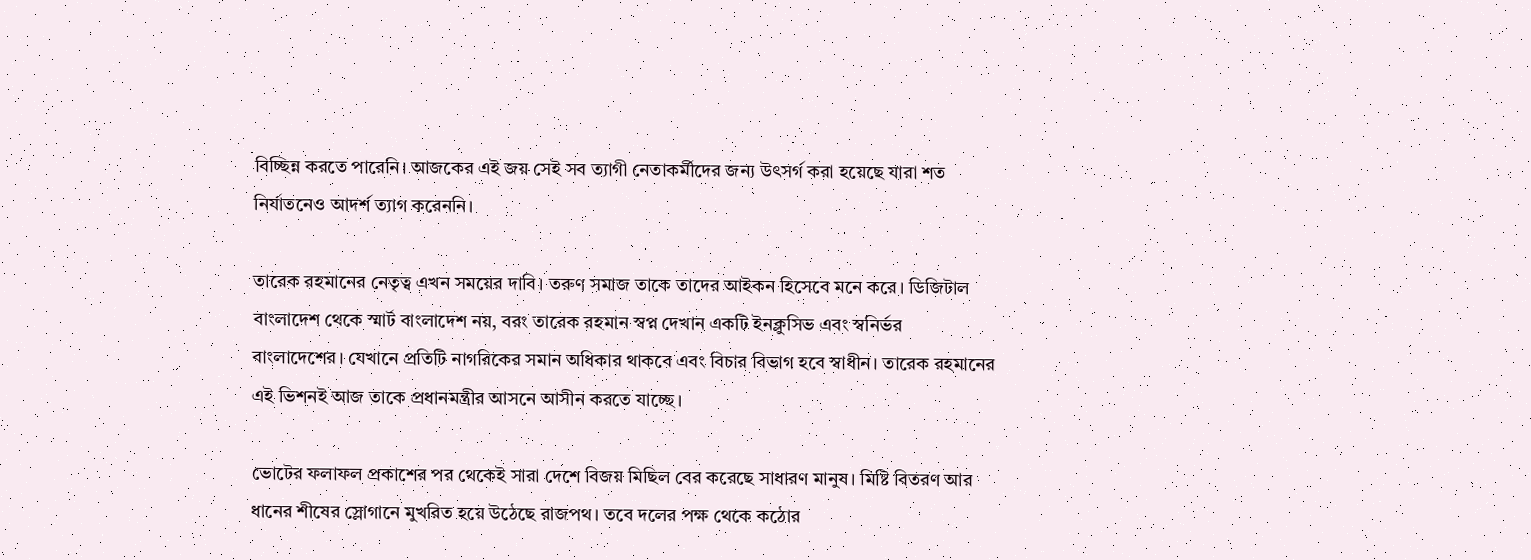বিচ্ছিন্ন করতে পারেনি। আজকের এই জয় সেই সব ত্যাগী নেতাকর্মীদের জন্য উৎসর্গ করা হয়েছে যারা শত নির্যাতনেও আদর্শ ত্যাগ করেননি।

তারেক রহমানের নেতৃত্ব এখন সময়ের দাবি। তরুণ সমাজ তাকে তাদের আইকন হিসেবে মনে করে। ডিজিটাল বাংলাদেশ থেকে স্মার্ট বাংলাদেশ নয়, বরং তারেক রহমান স্বপ্ন দেখান একটি ইনক্লুসিভ এবং স্বনির্ভর বাংলাদেশের। যেখানে প্রতিটি নাগরিকের সমান অধিকার থাকবে এবং বিচার বিভাগ হবে স্বাধীন। তারেক রহমানের এই ভিশনই আজ তাকে প্রধানমন্ত্রীর আসনে আসীন করতে যাচ্ছে।

ভোটের ফলাফল প্রকাশের পর থেকেই সারা দেশে বিজয় মিছিল বের করেছে সাধারণ মানুষ। মিষ্টি বিতরণ আর ধানের শীষের স্লোগানে মুখরিত হয়ে উঠেছে রাজপথ। তবে দলের পক্ষ থেকে কঠোর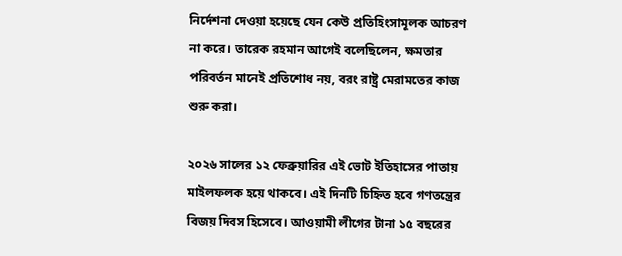নির্দেশনা দেওয়া হয়েছে যেন কেউ প্রতিহিংসামূলক আচরণ না করে। তারেক রহমান আগেই বলেছিলেন, ক্ষমতার পরিবর্তন মানেই প্রতিশোধ নয়, বরং রাষ্ট্র মেরামতের কাজ শুরু করা।

২০২৬ সালের ১২ ফেব্রুয়ারির এই ভোট ইতিহাসের পাতায় মাইলফলক হয়ে থাকবে। এই দিনটি চিহ্নিত হবে গণতন্ত্রের বিজয় দিবস হিসেবে। আওয়ামী লীগের টানা ১৫ বছরের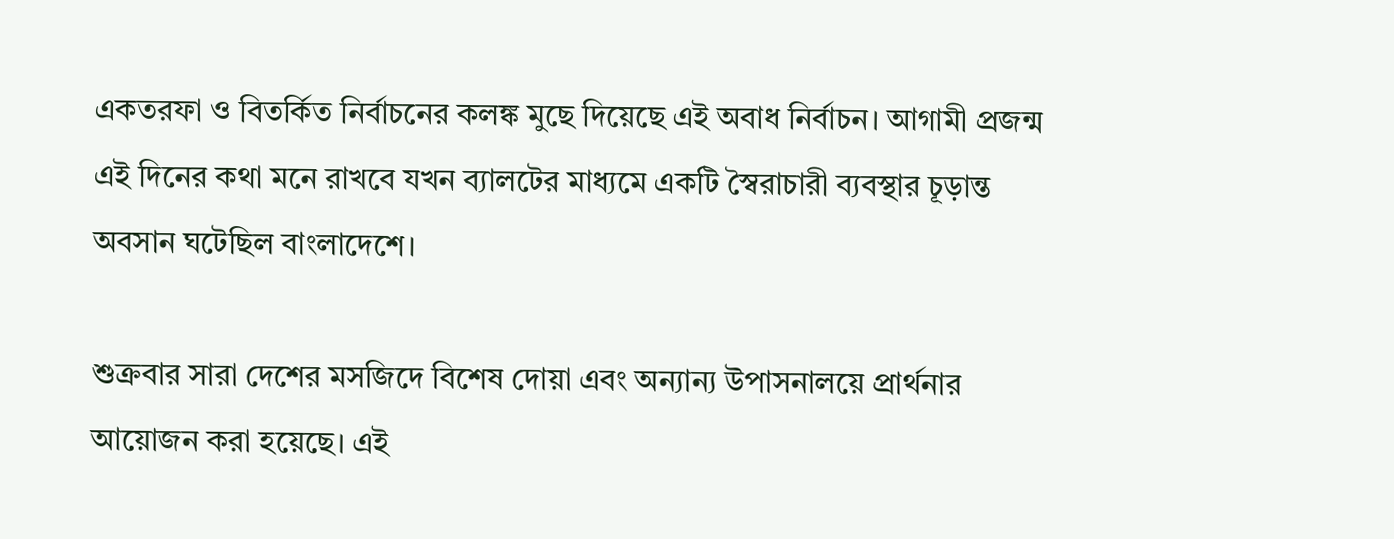একতরফা ও বিতর্কিত নির্বাচনের কলঙ্ক মুছে দিয়েছে এই অবাধ নির্বাচন। আগামী প্রজন্ম এই দিনের কথা মনে রাখবে যখন ব্যালটের মাধ্যমে একটি স্বৈরাচারী ব্যবস্থার চূড়ান্ত অবসান ঘটেছিল বাংলাদেশে।

শুক্রবার সারা দেশের মসজিদে বিশেষ দোয়া এবং অন্যান্য উপাসনালয়ে প্রার্থনার আয়োজন করা হয়েছে। এই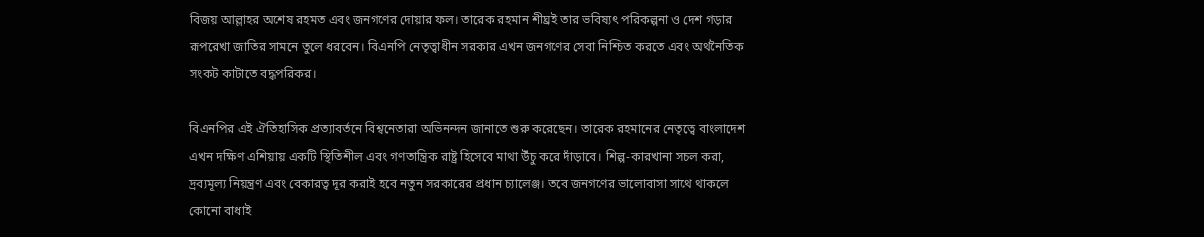বিজয় আল্লাহর অশেষ রহমত এবং জনগণের দোয়ার ফল। তারেক রহমান শীঘ্রই তার ভবিষ্যৎ পরিকল্পনা ও দেশ গড়ার রূপরেখা জাতির সামনে তুলে ধরবেন। বিএনপি নেতৃত্বাধীন সরকার এখন জনগণের সেবা নিশ্চিত করতে এবং অর্থনৈতিক সংকট কাটাতে বদ্ধপরিকর।

বিএনপির এই ঐতিহাসিক প্রত্যাবর্তনে বিশ্বনেতারা অভিনন্দন জানাতে শুরু করেছেন। তারেক রহমানের নেতৃত্বে বাংলাদেশ এখন দক্ষিণ এশিয়ায় একটি স্থিতিশীল এবং গণতান্ত্রিক রাষ্ট্র হিসেবে মাথা উঁচু করে দাঁড়াবে। শিল্প-কারখানা সচল করা, দ্রব্যমূল্য নিয়ন্ত্রণ এবং বেকারত্ব দূর করাই হবে নতুন সরকারের প্রধান চ্যালেঞ্জ। তবে জনগণের ভালোবাসা সাথে থাকলে কোনো বাধাই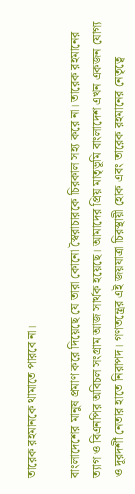তারেক রহমানকে থামাতে পারবে না।

বাংলাদেশের মানুষ প্রমাণ করে দিয়েছে যে তারা কোনো স্বৈরাচারকে চিরকাল সহ্য করে না। তারেক রহমানের ত্যাগ ও বিএনপির অবিচল সংগ্রাম আজ সার্থক হয়েছে। আমাদের প্রিয় মাতৃভূমি বাংলাদেশ এখন একজন যোগ্য ও দূরদর্শী নেতার হাতে নিরাপদ। গণতন্ত্রের এই জয়যাত্রা চিরস্থায়ী হোক এবং তারেক রহমানের নেতৃত্বে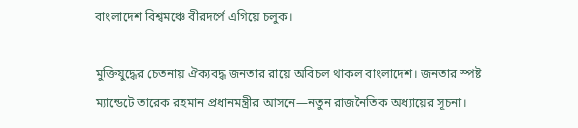বাংলাদেশ বিশ্বমঞ্চে বীরদর্পে এগিয়ে চলুক।

মুক্তিযুদ্ধের চেতনায় ঐক্যবদ্ধ জনতার রায়ে অবিচল থাকল বাংলাদেশ। জনতার স্পষ্ট ম্যান্ডেটে তারেক রহমান প্রধানমন্ত্রীর আসনে—নতুন রাজনৈতিক অধ্যায়ের সূচনা।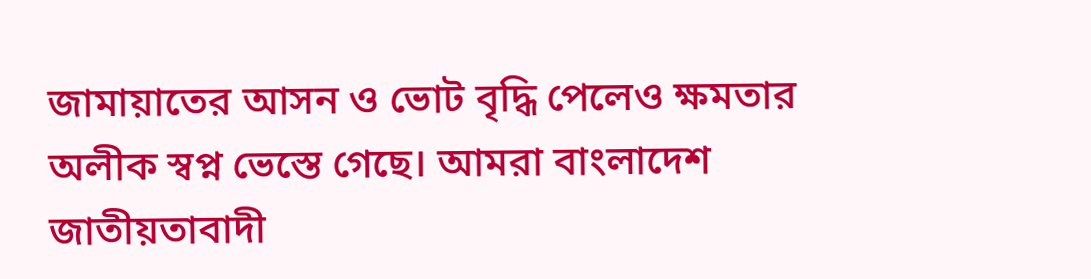জামায়াতের আসন ও ভোট বৃদ্ধি পেলেও ক্ষমতার অলীক স্বপ্ন ভেস্তে গেছে। আমরা বাংলাদেশ জাতীয়তাবাদী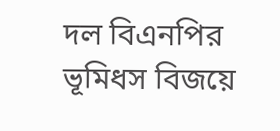দল বিএনপির ভূমিধস বিজয়ে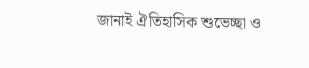জানাই ঐতিহাসিক শুভেচ্ছা ও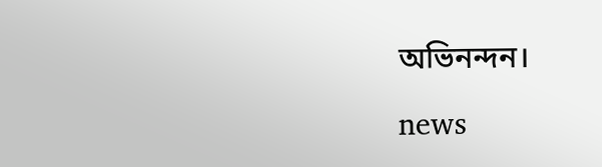অভিনন্দন।

news